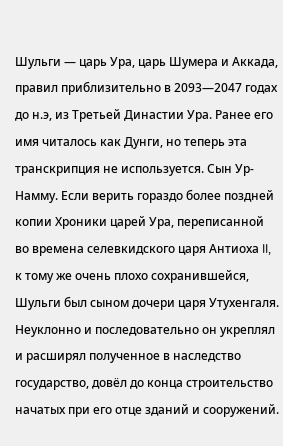Шульги — царь Ура, царь Шумера и Аккадa, правил приблизительно в 2093—2047 годах до н.э, из Третьей Династии Ура. Ранее его имя читалось как Дунги, но теперь эта транскрипция не используется. Сын Ур-Намму. Если верить гораздо более поздней копии Хроники царей Ура, переписанной во времена селевкидского царя Антиоха II, к тому же очень плохо сохранившейся, Шульги был сыном дочери царя Утухенгаля. Неуклонно и последовательно он укреплял и расширял полученное в наследство государство, довёл до конца строительство начатых при его отце зданий и сооружений.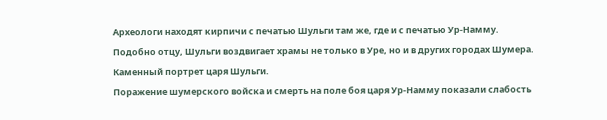Археологи находят кирпичи с печатью Шульги там же, где и с печатью Ур-Намму. Подобно отцу, Шульги воздвигает храмы не только в Уре, но и в других городах Шумера.
Каменный портрет царя Шульги.
Поражение шумерского войска и смерть на поле боя царя Ур-Намму показали слабость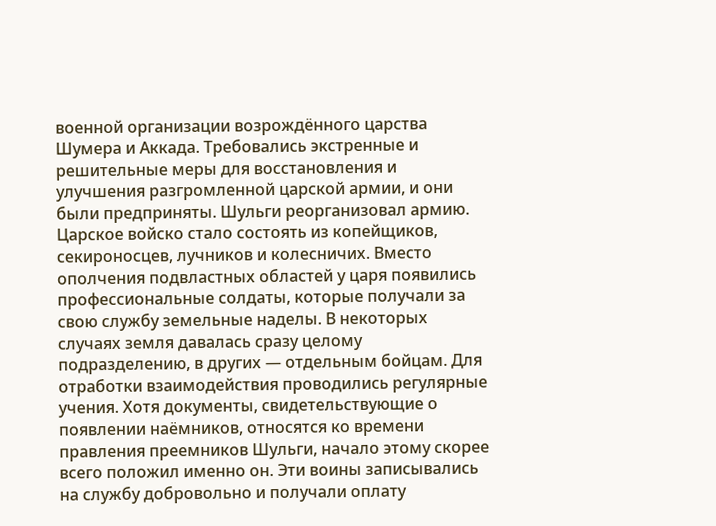военной организации возрождённого царства Шумера и Аккада. Требовались экстренные и решительные меры для восстановления и улучшения разгромленной царской армии, и они были предприняты. Шульги реорганизовал армию. Царское войско стало состоять из копейщиков, секироносцев, лучников и колесничих. Вместо ополчения подвластных областей у царя появились профессиональные солдаты, которые получали за свою службу земельные наделы. В некоторых случаях земля давалась сразу целому подразделению, в других — отдельным бойцам. Для отработки взаимодействия проводились регулярные учения. Хотя документы, свидетельствующие о появлении наёмников, относятся ко времени правления преемников Шульги, начало этому скорее всего положил именно он. Эти воины записывались на службу добровольно и получали оплату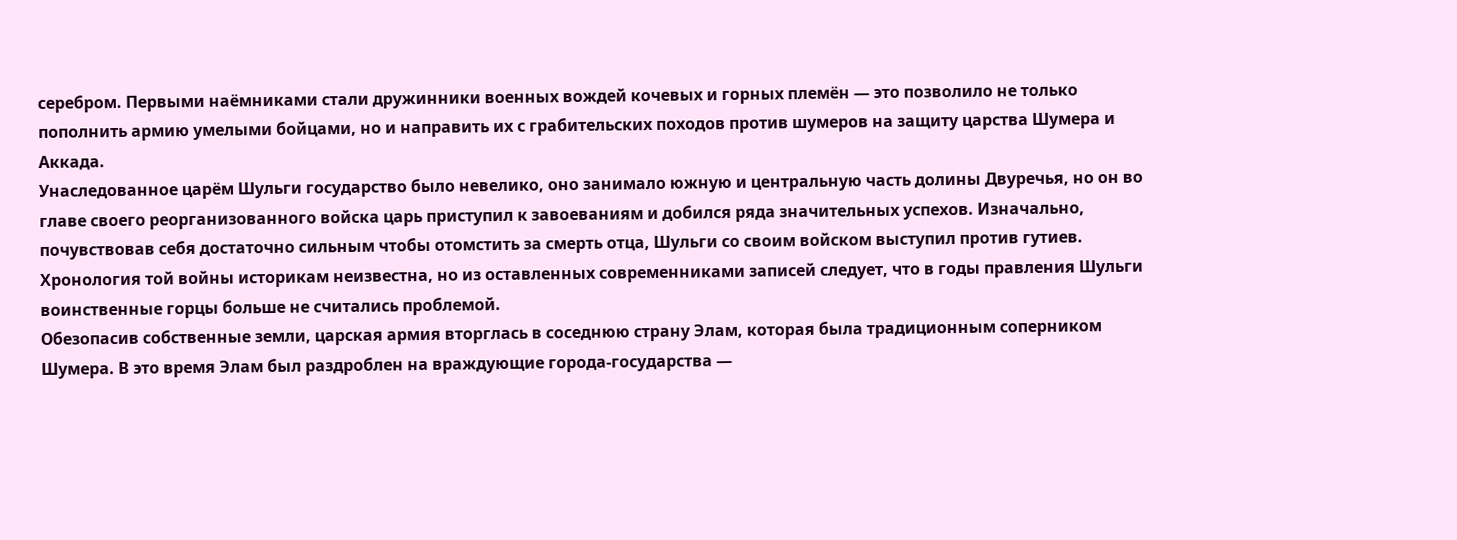серебром. Первыми наёмниками стали дружинники военных вождей кочевых и горных племён — это позволило не только пополнить армию умелыми бойцами, но и направить их с грабительских походов против шумеров на защиту царства Шумера и Аккада.
Унаследованное царём Шульги государство было невелико, оно занимало южную и центральную часть долины Двуречья, но он во главе своего реорганизованного войска царь приступил к завоеваниям и добился ряда значительных успехов. Изначально, почувствовав себя достаточно сильным чтобы отомстить за смерть отца, Шульги со своим войском выступил против гутиев. Хронология той войны историкам неизвестна, но из оставленных современниками записей следует, что в годы правления Шульги воинственные горцы больше не считались проблемой.
Обезопасив собственные земли, царская армия вторглась в соседнюю страну Элам, которая была традиционным соперником Шумера. В это время Элам был раздроблен на враждующие города-государства —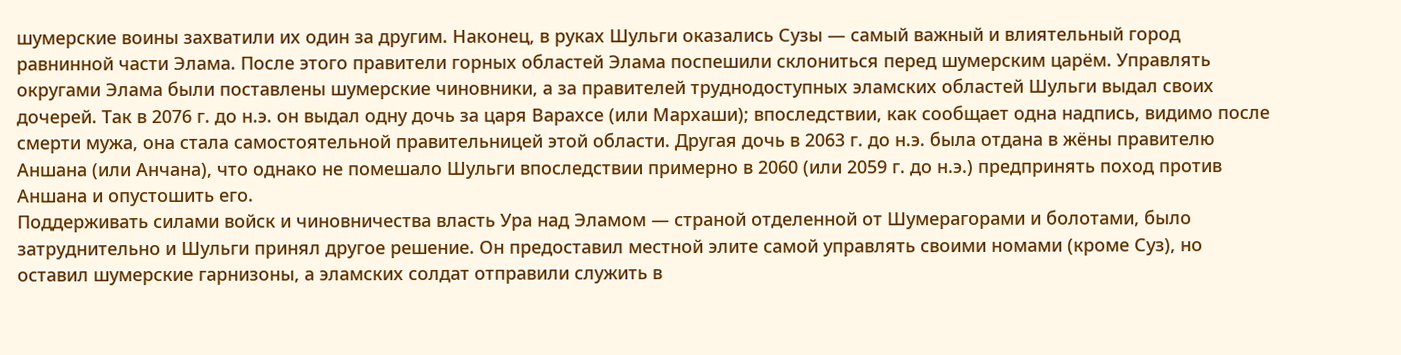шумерские воины захватили их один за другим. Наконец, в руках Шульги оказались Сузы — самый важный и влиятельный город равнинной части Элама. После этого правители горных областей Элама поспешили склониться перед шумерским царём. Управлять округами Элама были поставлены шумерские чиновники, а за правителей труднодоступных эламских областей Шульги выдал своих дочерей. Так в 2076 г. до н.э. он выдал одну дочь за царя Варахсе (или Мархаши); впоследствии, как сообщает одна надпись, видимо после смерти мужа, она стала самостоятельной правительницей этой области. Другая дочь в 2063 г. до н.э. была отдана в жёны правителю Аншана (или Анчана), что однако не помешало Шульги впоследствии примерно в 2060 (или 2059 г. до н.э.) предпринять поход против Аншана и опустошить его.
Поддерживать силами войск и чиновничества власть Ура над Эламом — страной отделенной от Шумерагорами и болотами, было затруднительно и Шульги принял другое решение. Он предоставил местной элите самой управлять своими номами (кроме Суз), но оставил шумерские гарнизоны, а эламских солдат отправили служить в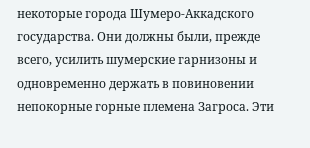некоторые города Шумеро-Аккадского государства. Они должны были, прежде всего, усилить шумерские гарнизоны и одновременно держать в повиновении непокорные горные племена Загроса. Эти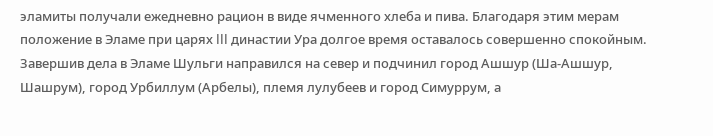эламиты получали ежедневно рацион в виде ячменного хлеба и пива. Благодаря этим мерам положение в Эламе при царях III династии Ура долгое время оставалось совершенно спокойным.
Завершив дела в Эламе Шульги направился на север и подчинил город Ашшур (Ша-Ашшур, Шашрум), город Урбиллум (Арбелы), племя лулубеев и город Симуррум, а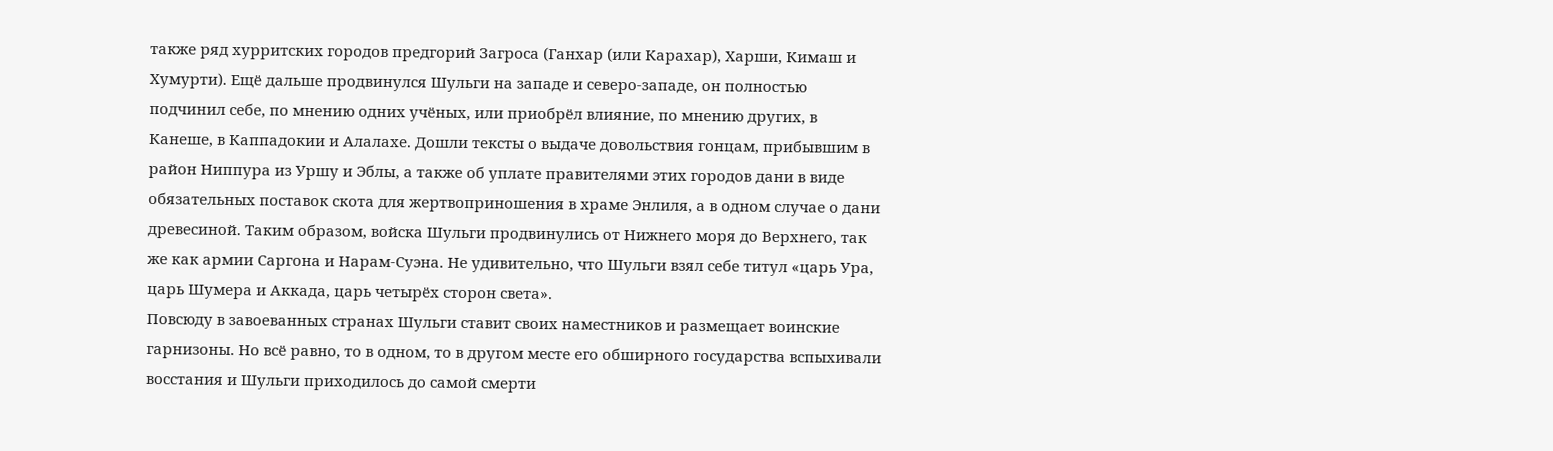также ряд хурритских городов предгорий Загроса (Ганхар (или Карахар), Харши, Кимаш и Хумурти). Ещё дальше продвинулся Шульги на западе и северо-западе, он полностью подчинил себе, по мнению одних учёных, или приобрёл влияние, по мнению других, в Канеше, в Каппадокии и Алалахе. Дошли тексты о выдаче довольствия гонцам, прибывшим в район Ниппура из Уршу и Эблы, а также об уплате правителями этих городов дани в виде обязательных поставок скота для жертвоприношения в храме Энлиля, а в одном случае о дани древесиной. Таким образом, войска Шульги продвинулись от Нижнего моря до Верхнего, так же как армии Саргона и Нарам-Суэна. Не удивительно, что Шульги взял себе титул «царь Ура, царь Шумера и Аккада, царь четырёх сторон света».
Повсюду в завоеванных странах Шульги ставит своих наместников и размещает воинские гарнизоны. Но всё равно, то в одном, то в другом месте его обширного государства вспыхивали восстания и Шульги приходилось до самой смерти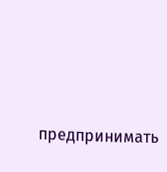предпринимать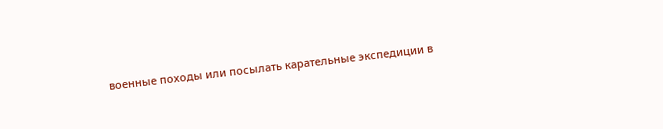военные походы или посылать карательные экспедиции в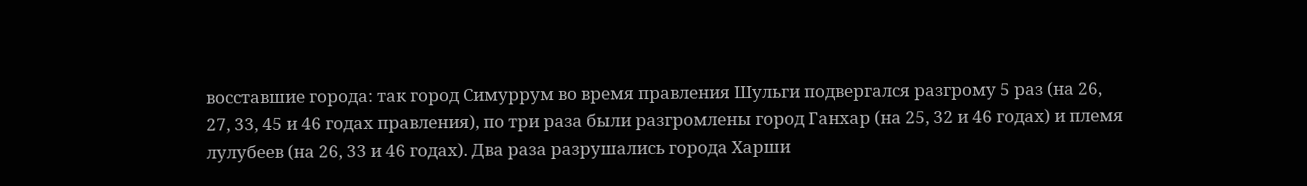восставшие города: так город Симуррум во время правления Шульги подвергался разгрому 5 раз (на 26, 27, 33, 45 и 46 годах правления), по три раза были разгромлены город Ганхар (на 25, 32 и 46 годах) и племя лулубеев (на 26, 33 и 46 годах). Два раза разрушались города Харши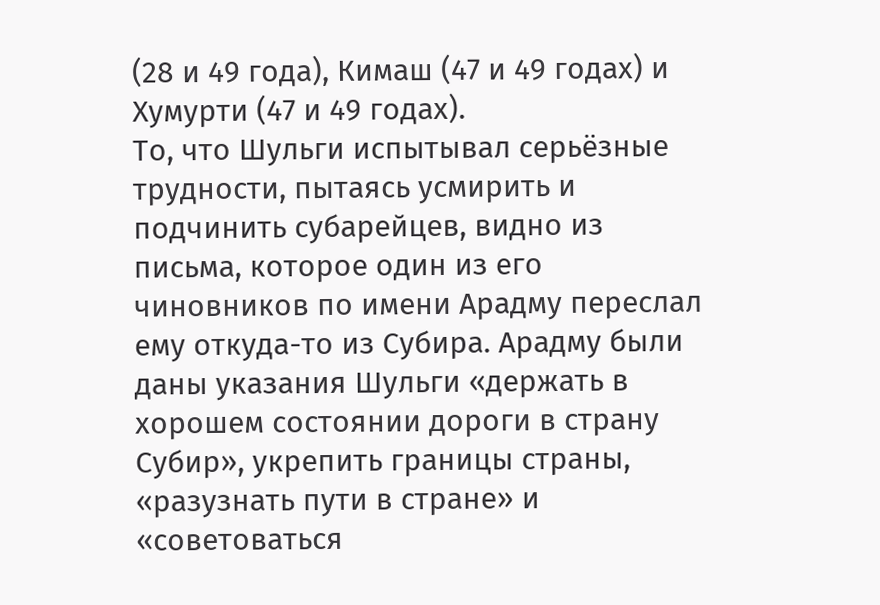(28 и 49 года), Кимаш (47 и 49 годах) и Хумурти (47 и 49 годах).
То, что Шульги испытывал серьёзные трудности, пытаясь усмирить и подчинить субарейцев, видно из письма, которое один из его чиновников по имени Арадму переслал ему откуда-то из Субира. Арадму были даны указания Шульги «держать в хорошем состоянии дороги в страну Субир», укрепить границы страны, «разузнать пути в стране» и «советоваться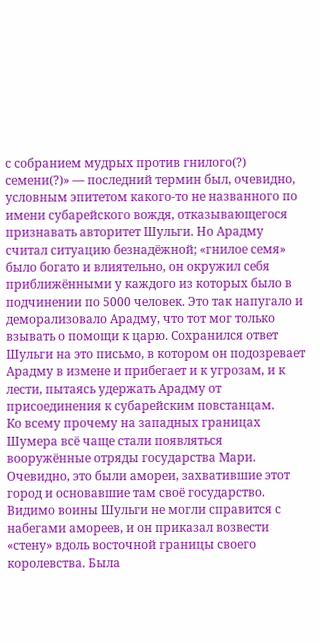с собранием мудрых против гнилого(?) семени(?)» — последний термин был, очевидно, условным эпитетом какого-то не названного по имени субарейского вождя, отказывающегося признавать авторитет Шульги. Но Арадму считал ситуацию безнадёжной; «гнилое семя» было богато и влиятельно, он окружил себя приближёнными у каждого из которых было в подчинении по 5000 человек. Это так напугало и деморализовало Арадму, что тот мог только взывать о помощи к царю. Сохранился ответ Шульги на это письмо, в котором он подозревает Арадму в измене и прибегает и к угрозам, и к лести, пытаясь удержать Арадму от присоединения к субарейским повстанцам.
Ко всему прочему на западных границах Шумера всё чаще стали появляться вооружённые отряды государства Мари. Очевидно, это были амореи, захватившие этот город и основавшие там своё государство. Видимо воины Шульги не могли справится с набегами амореев, и он приказал возвести «стену» вдоль восточной границы своего королевства. Была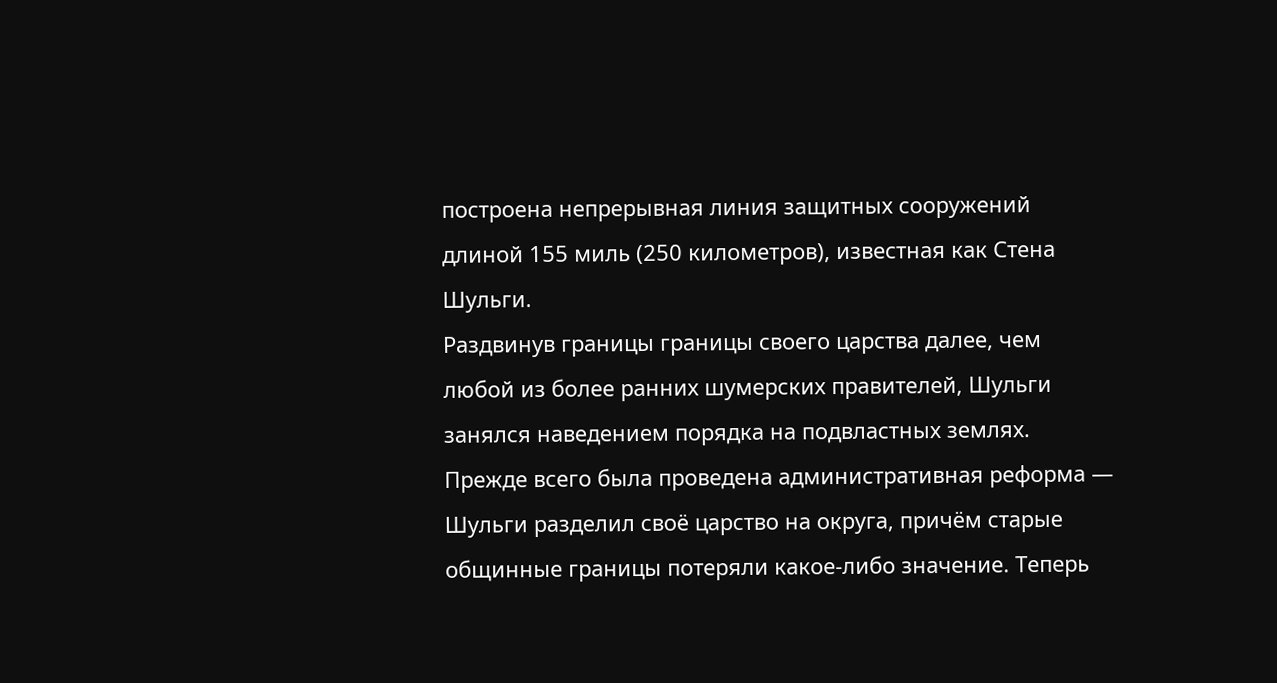построена непрерывная линия защитных сооружений длиной 155 миль (250 километров), известная как Стена Шульги.
Раздвинув границы границы своего царства далее, чем любой из более ранних шумерских правителей, Шульги занялся наведением порядка на подвластных землях. Прежде всего была проведена административная реформа — Шульги разделил своё царство на округа, причём старые общинные границы потеряли какое-либо значение. Теперь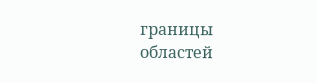границы областей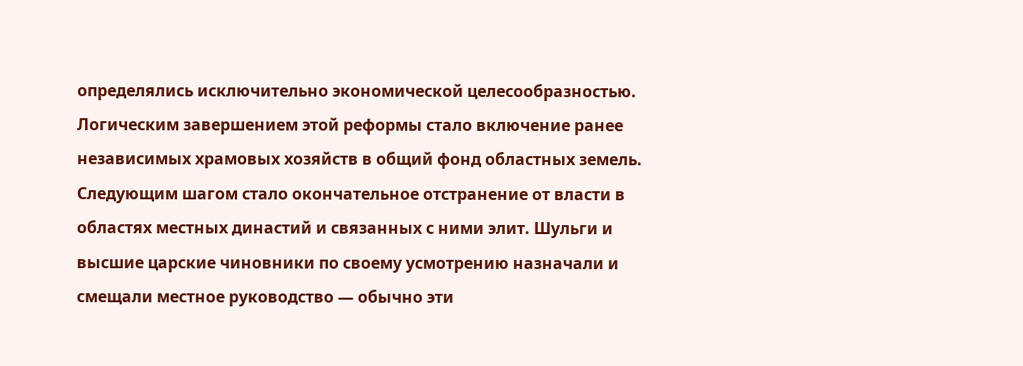определялись исключительно экономической целесообразностью. Логическим завершением этой реформы стало включение ранее независимых храмовых хозяйств в общий фонд областных земель.
Следующим шагом стало окончательное отстранение от власти в областях местных династий и связанных с ними элит. Шульги и высшие царские чиновники по своему усмотрению назначали и смещали местное руководство — обычно эти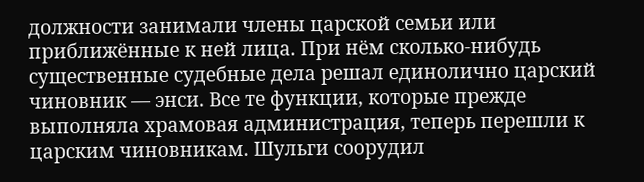должности занимали члены царской семьи или приближённые к ней лица. При нём сколько-нибудь существенные судебные дела решал единолично царский чиновник — энси. Все те функции, которые прежде выполняла храмовая администрация, теперь перешли к царским чиновникам. Шульги соорудил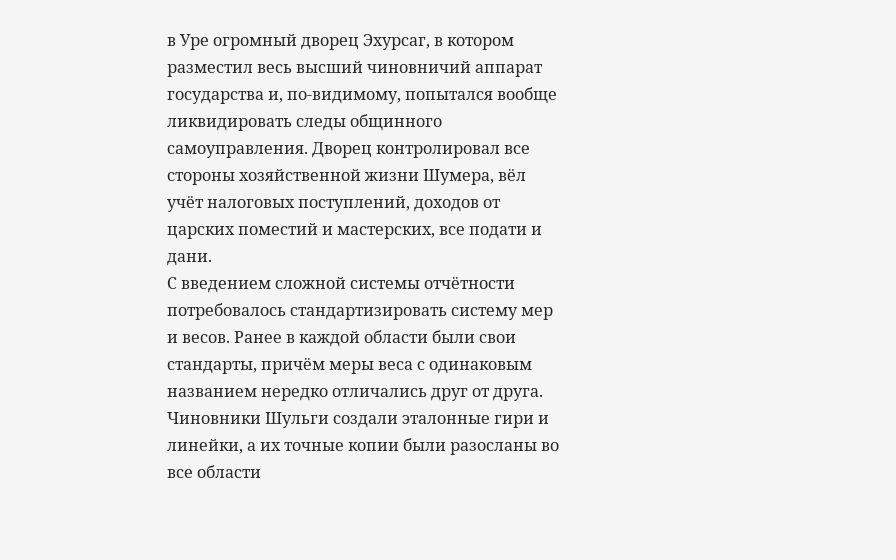в Уре огромный дворец Эхурсаг, в котором разместил весь высший чиновничий аппарат государства и, по-видимому, попытался вообще ликвидировать следы общинного самоуправления. Дворец контролировал все стороны хозяйственной жизни Шумера, вёл учёт налоговых поступлений, доходов от царских поместий и мастерских, все подати и дани.
С введением сложной системы отчётности потребовалось стандартизировать систему мер и весов. Ранее в каждой области были свои стандарты, причём меры веса с одинаковым названием нередко отличались друг от друга. Чиновники Шульги создали эталонные гири и линейки, а их точные копии были разосланы во все области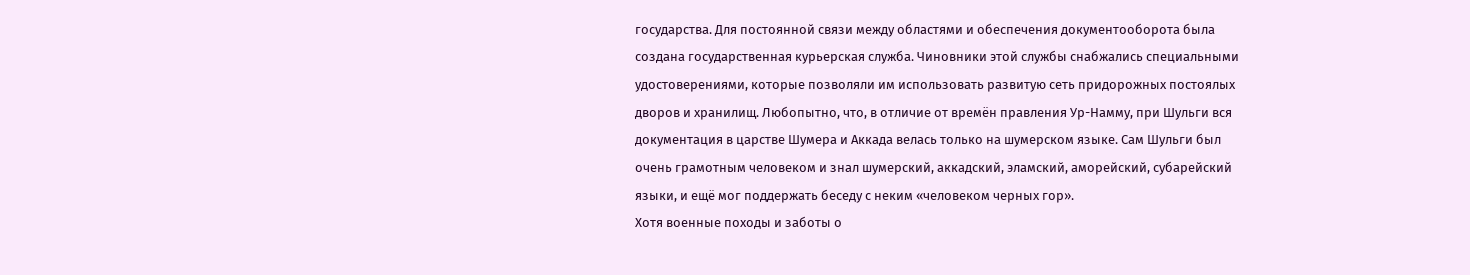государства. Для постоянной связи между областями и обеспечения документооборота была создана государственная курьерская служба. Чиновники этой службы снабжались специальными удостоверениями, которые позволяли им использовать развитую сеть придорожных постоялых дворов и хранилищ. Любопытно, что, в отличие от времён правления Ур-Намму, при Шульги вся документация в царстве Шумера и Аккада велась только на шумерском языке. Сам Шульги был очень грамотным человеком и знал шумерский, аккадский, эламский, аморейский, субарейский языки, и ещё мог поддержать беседу с неким «человеком черных гор».
Хотя военные походы и заботы о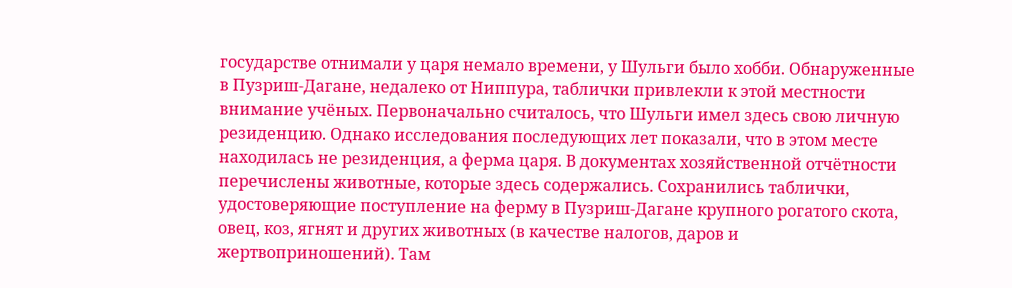государстве отнимали у царя немало времени, у Шульги было хобби. Обнаруженные в Пузриш-Дагане, недалеко от Ниппура, таблички привлекли к этой местности внимание учёных. Первоначально считалось, что Шульги имел здесь свою личную резиденцию. Однако исследования последующих лет показали, что в этом месте находилась не резиденция, а ферма царя. В документах хозяйственной отчётности перечислены животные, которые здесь содержались. Сохранились таблички, удостоверяющие поступление на ферму в Пузриш-Дагане крупного рогатого скота, овец, коз, ягнят и других животных (в качестве налогов, даров и жертвоприношений). Там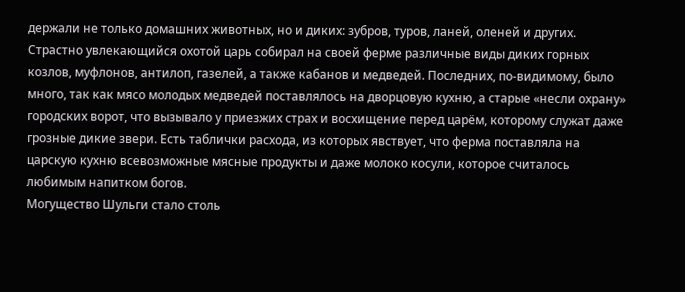держали не только домашних животных, но и диких: зубров, туров, ланей, оленей и других. Страстно увлекающийся охотой царь собирал на своей ферме различные виды диких горных козлов, муфлонов, антилоп, газелей, а также кабанов и медведей. Последних, по-видимому, было много, так как мясо молодых медведей поставлялось на дворцовую кухню, а старые «несли охрану» городских ворот, что вызывало у приезжих страх и восхищение перед царём, которому служат даже грозные дикие звери. Есть таблички расхода, из которых явствует, что ферма поставляла на царскую кухню всевозможные мясные продукты и даже молоко косули, которое считалось любимым напитком богов.
Могущество Шульги стало столь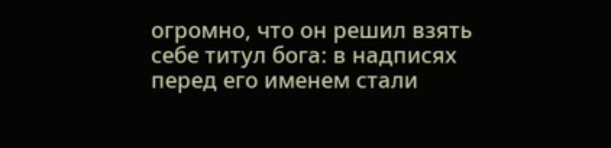огромно, что он решил взять себе титул бога: в надписях перед его именем стали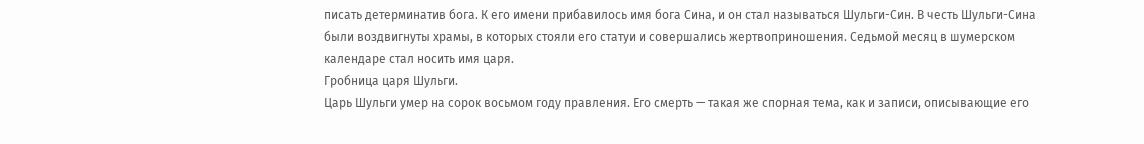писать детерминатив бога. К его имени прибавилось имя бога Сина, и он стал называться Шульги-Син. В честь Шульги-Сина были воздвигнуты храмы, в которых стояли его статуи и совершались жертвоприношения. Седьмой месяц в шумерском календаре стал носить имя царя.
Гробница царя Шульги.
Царь Шульги умер на сорок восьмом году правления. Его смерть — такая же спорная тема, как и записи, описывающие его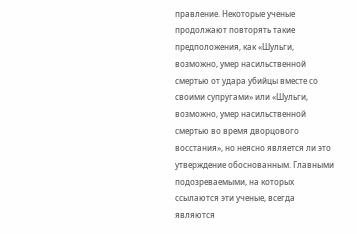правление. Некоторые ученые продолжают повторять такие предположения, как «Шульги, возможно, умер насильственной смертью от удара убийцы вместе со своими супругами» или «Шульги, возможно, умер насильственной смертью во время дворцового восстания», но неясно является ли это утверждение обоснованным. Главными подозреваемыми, на которых ссылаются эти ученые, всегда являются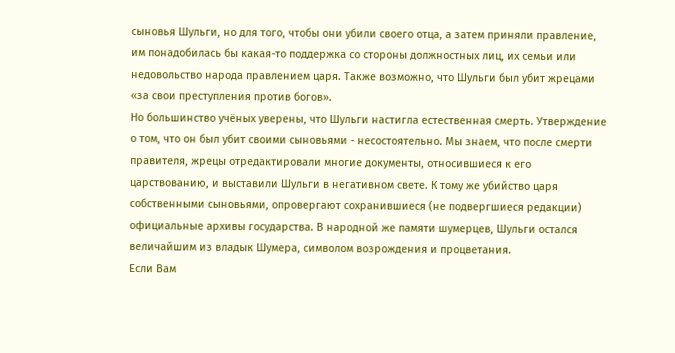сыновья Шульги, но для того, чтобы они убили своего отца, а затем приняли правление, им понадобилась бы какая-то поддержка со стороны должностных лиц, их семьи или недовольство народа правлением царя. Также возможно, что Шульги был убит жрецами «за свои преступления против богов».
Но большинство учёных уверены, что Шульги настигла естественная смерть. Утверждение о том, что он был убит своими сыновьями - несостоятельно. Мы знаем, что после смерти правителя, жрецы отредактировали многие документы, относившиеся к его царствованию, и выставили Шульги в негативном свете. К тому же убийство царя собственными сыновьями, опровергают сохранившиеся (не подвергшиеся редакции) официальные архивы государства. В народной же памяти шумерцев, Шульги остался величайшим из владык Шумера, символом возрождения и процветания.
Если Вам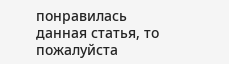понравилась данная статья, то пожалуйста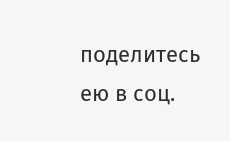поделитесь ею в соц.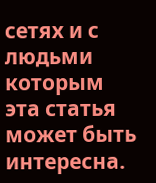сетях и с людьми которым эта статья может быть интересна.